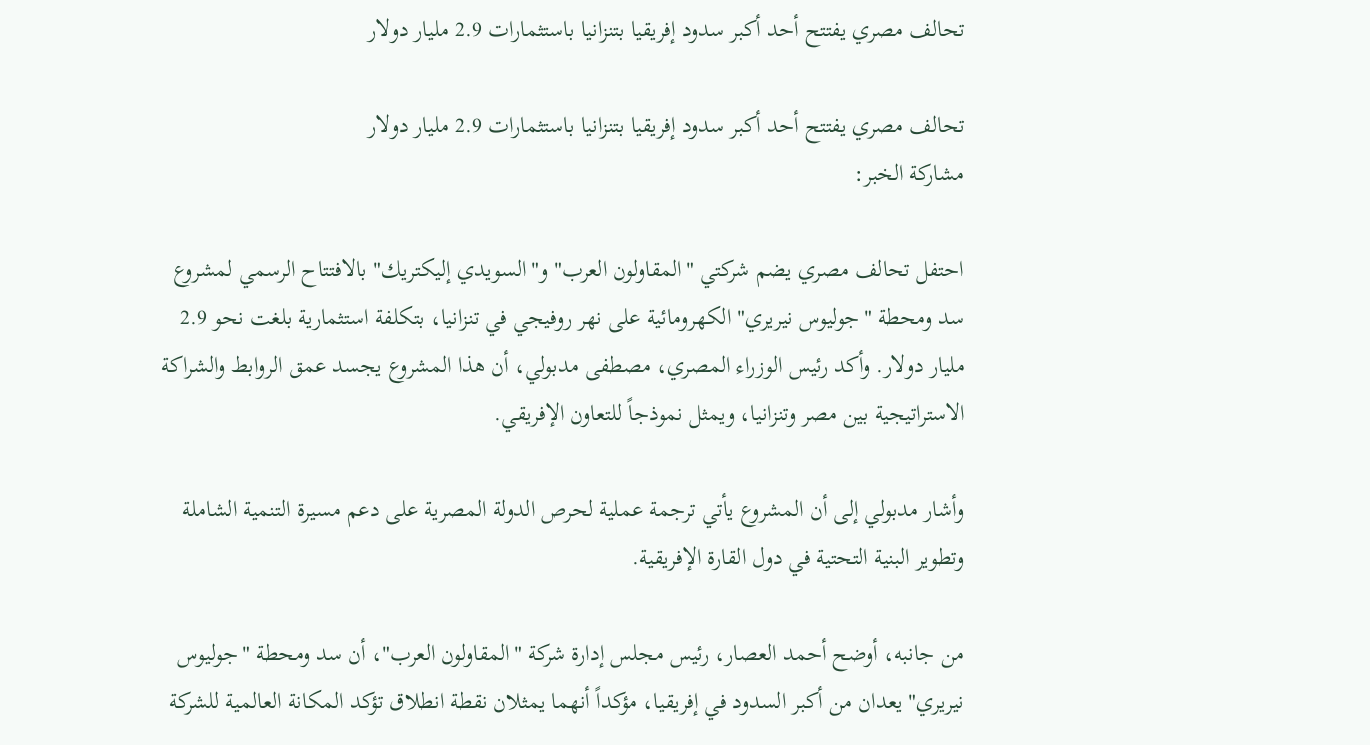تحالف مصري يفتتح أحد أكبر سدود إفريقيا بتنزانيا باستثمارات 2.9 مليار دولار

تحالف مصري يفتتح أحد أكبر سدود إفريقيا بتنزانيا باستثمارات 2.9 مليار دولار
مشاركة الخبر:

احتفل تحالف مصري يضم شركتي "المقاولون العرب" و"السويدي إليكتريك" بالافتتاح الرسمي لمشروع سد ومحطة "جوليوس نيريري" الكهرومائية على نهر روفيجي في تنزانيا، بتكلفة استثمارية بلغت نحو 2.9 مليار دولار. وأكد رئيس الوزراء المصري، مصطفى مدبولي، أن هذا المشروع يجسد عمق الروابط والشراكة الاستراتيجية بين مصر وتنزانيا، ويمثل نموذجاً للتعاون الإفريقي.

وأشار مدبولي إلى أن المشروع يأتي ترجمة عملية لحرص الدولة المصرية على دعم مسيرة التنمية الشاملة وتطوير البنية التحتية في دول القارة الإفريقية.

من جانبه، أوضح أحمد العصار، رئيس مجلس إدارة شركة "المقاولون العرب"، أن سد ومحطة "جوليوس نيريري" يعدان من أكبر السدود في إفريقيا، مؤكداً أنهما يمثلان نقطة انطلاق تؤكد المكانة العالمية للشركة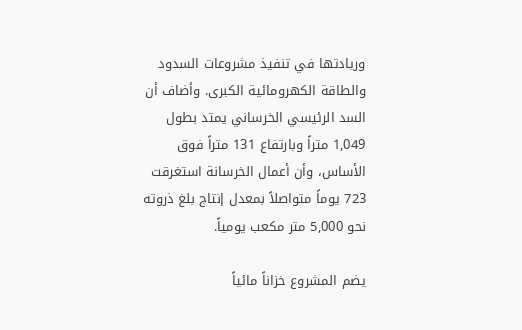وريادتها في تنفيذ مشروعات السدود والطاقة الكهرومائية الكبرى. وأضاف أن السد الرئيسي الخرساني يمتد بطول 1,049 متراً وبارتفاع 131 متراً فوق الأساس، وأن أعمال الخرسانة استغرقت 723 يوماً متواصلاً بمعدل إنتاج بلغ ذروته نحو 5,000 متر مكعب يومياً.

يضم المشروع خزاناً مائياً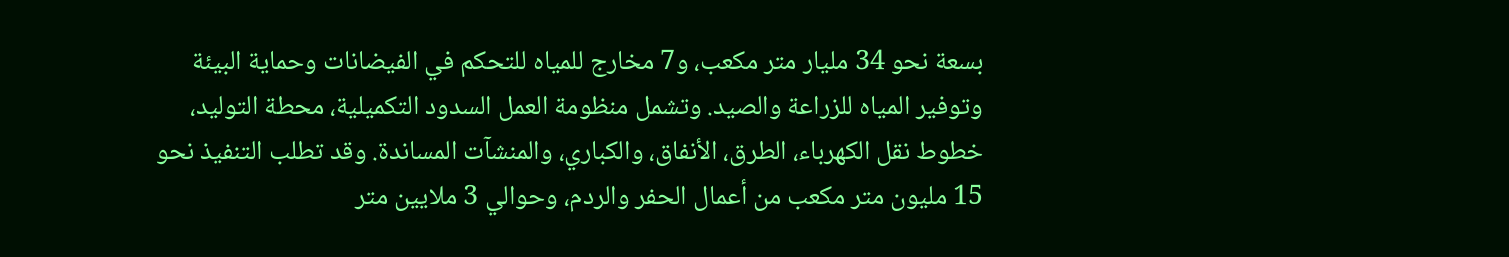بسعة نحو 34 مليار متر مكعب، و7 مخارج للمياه للتحكم في الفيضانات وحماية البيئة وتوفير المياه للزراعة والصيد. وتشمل منظومة العمل السدود التكميلية، محطة التوليد، خطوط نقل الكهرباء، الطرق، الأنفاق، والكباري، والمنشآت المساندة. وقد تطلب التنفيذ نحو 15 مليون متر مكعب من أعمال الحفر والردم، وحوالي 3 ملايين متر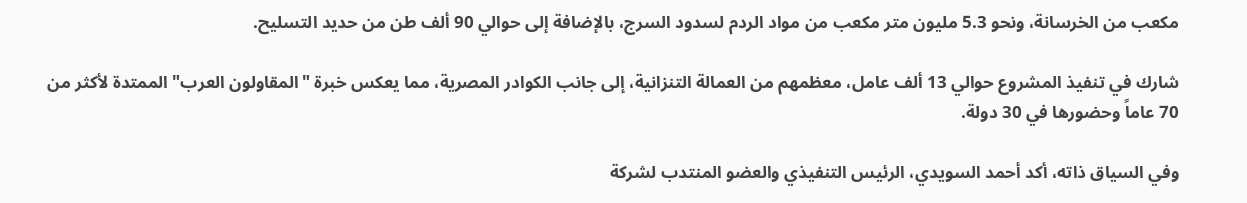مكعب من الخرسانة، ونحو 5.3 مليون متر مكعب من مواد الردم لسدود السرج، بالإضافة إلى حوالي 90 ألف طن من حديد التسليح.

شارك في تنفيذ المشروع حوالي 13 ألف عامل، معظمهم من العمالة التنزانية، إلى جانب الكوادر المصرية، مما يعكس خبرة "المقاولون العرب" الممتدة لأكثر من 70 عاماً وحضورها في 30 دولة.

وفي السياق ذاته، أكد أحمد السويدي، الرئيس التنفيذي والعضو المنتدب لشركة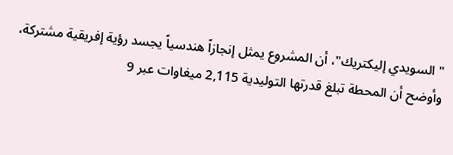"السويدي إليكتريك"، أن المشروع يمثل إنجازاً هندسياً يجسد رؤية إفريقية مشتركة، وأوضح أن المحطة تبلغ قدرتها التوليدية 2,115 ميغاوات عبر 9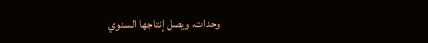وحدات، ويصل إنتاجها السنوي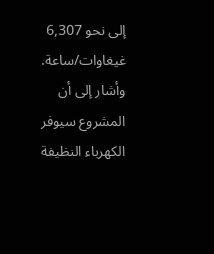إلى نحو 6,307 غيغاوات/ساعة. وأشار إلى أن المشروع سيوفر الكهرباء النظيفة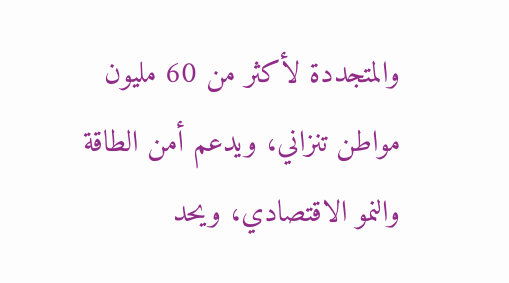والمتجددة لأكثر من 60 مليون مواطن تنزاني، ويدعم أمن الطاقة والنمو الاقتصادي، ويحد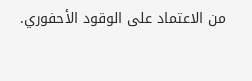من الاعتماد على الوقود الأحفوري.